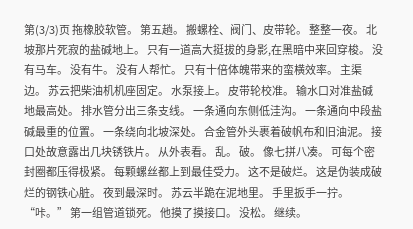第(3/3)页 拖橡胶软管。 第五趟。 搬螺栓、阀门、皮带轮。 整整一夜。 北坡那片死寂的盐碱地上。 只有一道高大挺拔的身影,在黑暗中来回穿梭。 没有马车。 没有牛。 没有人帮忙。 只有十倍体魄带来的蛮横效率。 主渠边。 苏云把柴油机机座固定。 水泵接上。 皮带轮校准。 输水口对准盐碱地最高处。 排水管分出三条支线。 一条通向东侧低洼沟。 一条通向中段盐碱最重的位置。 一条绕向北坡深处。 合金管外头裹着破帆布和旧油泥。 接口处故意露出几块锈铁片。 从外表看。 乱。 破。 像七拼八凑。 可每个密封圈都压得极紧。 每颗螺丝都上到最佳受力。 这不是破烂。 这是伪装成破烂的钢铁心脏。 夜到最深时。 苏云半跪在泥地里。 手里扳手一拧。 “咔。” 第一组管道锁死。 他摸了摸接口。 没松。 继续。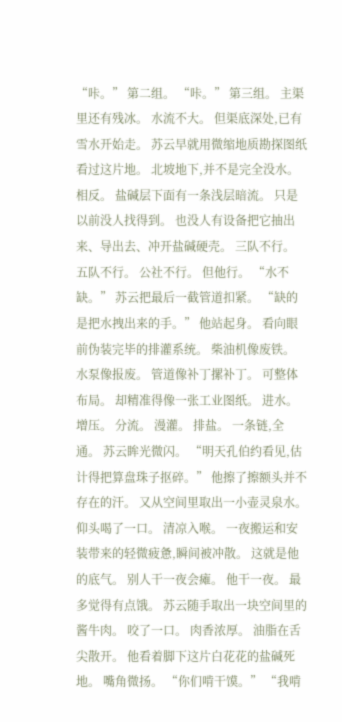“咔。” 第二组。 “咔。” 第三组。 主渠里还有残冰。 水流不大。 但渠底深处,已有雪水开始走。 苏云早就用微缩地质勘探图纸看过这片地。 北坡地下,并不是完全没水。 相反。 盐碱层下面有一条浅层暗流。 只是以前没人找得到。 也没人有设备把它抽出来、导出去、冲开盐碱硬壳。 三队不行。 五队不行。 公社不行。 但他行。 “水不缺。” 苏云把最后一截管道扣紧。 “缺的是把水拽出来的手。” 他站起身。 看向眼前伪装完毕的排灌系统。 柴油机像废铁。 水泵像报废。 管道像补丁摞补丁。 可整体布局。 却精准得像一张工业图纸。 进水。 增压。 分流。 漫灌。 排盐。 一条链,全通。 苏云眸光微闪。 “明天孔伯约看见,估计得把算盘珠子抠碎。” 他擦了擦额头并不存在的汗。 又从空间里取出一小壶灵泉水。 仰头喝了一口。 清凉入喉。 一夜搬运和安装带来的轻微疲惫,瞬间被冲散。 这就是他的底气。 别人干一夜会瘫。 他干一夜。 最多觉得有点饿。 苏云随手取出一块空间里的酱牛肉。 咬了一口。 肉香浓厚。 油脂在舌尖散开。 他看着脚下这片白花花的盐碱死地。 嘴角微扬。 “你们啃干馍。” “我啃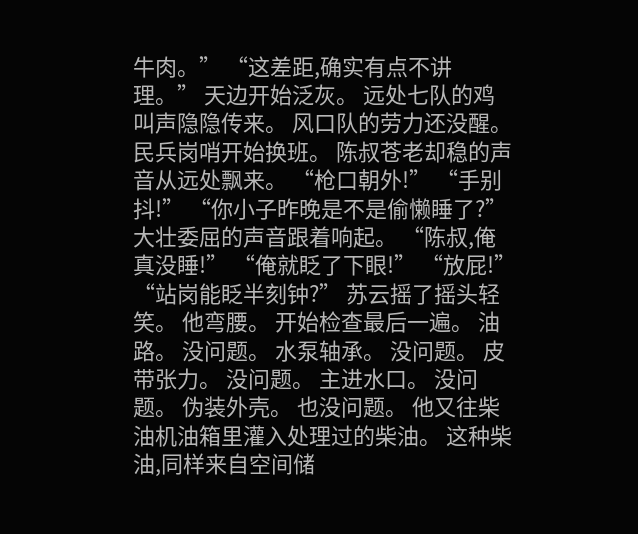牛肉。” “这差距,确实有点不讲理。” 天边开始泛灰。 远处七队的鸡叫声隐隐传来。 风口队的劳力还没醒。 民兵岗哨开始换班。 陈叔苍老却稳的声音从远处飘来。 “枪口朝外!” “手别抖!” “你小子昨晚是不是偷懒睡了?” 大壮委屈的声音跟着响起。 “陈叔,俺真没睡!” “俺就眨了下眼!” “放屁!” “站岗能眨半刻钟?” 苏云摇了摇头轻笑。 他弯腰。 开始检查最后一遍。 油路。 没问题。 水泵轴承。 没问题。 皮带张力。 没问题。 主进水口。 没问题。 伪装外壳。 也没问题。 他又往柴油机油箱里灌入处理过的柴油。 这种柴油,同样来自空间储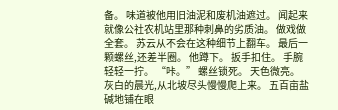备。 味道被他用旧油泥和废机油遮过。 闻起来就像公社农机站里那种刺鼻的劣质油。 做戏做全套。 苏云从不会在这种细节上翻车。 最后一颗螺丝,还差半圈。 他蹲下。 扳手扣住。 手腕轻轻一拧。 “咔。” 螺丝锁死。 天色微亮。 灰白的晨光,从北坡尽头慢慢爬上来。 五百亩盐碱地铺在眼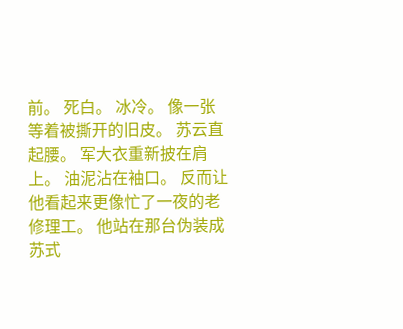前。 死白。 冰冷。 像一张等着被撕开的旧皮。 苏云直起腰。 军大衣重新披在肩上。 油泥沾在袖口。 反而让他看起来更像忙了一夜的老修理工。 他站在那台伪装成苏式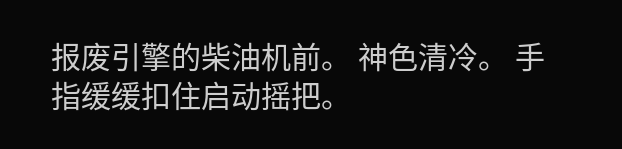报废引擎的柴油机前。 神色清冷。 手指缓缓扣住启动摇把。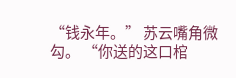“钱永年。” 苏云嘴角微勾。 “你送的这口棺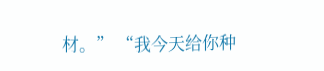材。” “我今天给你种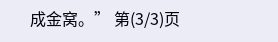成金窝。” 第(3/3)页